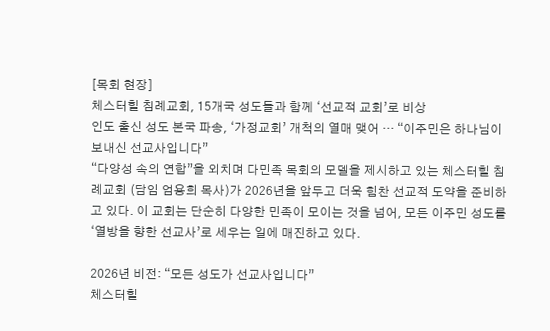[목회 현장]
체스터힐 침례교회, 15개국 성도들과 함께 ‘선교적 교회’로 비상
인도 출신 성도 본국 파송, ‘가정교회’ 개척의 열매 맺어 … “이주민은 하나님이 보내신 선교사입니다”
“다양성 속의 연합”을 외치며 다민족 목회의 모델을 제시하고 있는 체스터힐 침례교회 (담임 엄용희 목사)가 2026년을 앞두고 더욱 힘찬 선교적 도약을 준비하고 있다. 이 교회는 단순히 다양한 민족이 모이는 것을 넘어, 모든 이주민 성도를 ‘열방을 향한 선교사’로 세우는 일에 매진하고 있다.

2026년 비전: “모든 성도가 선교사입니다”
체스터힐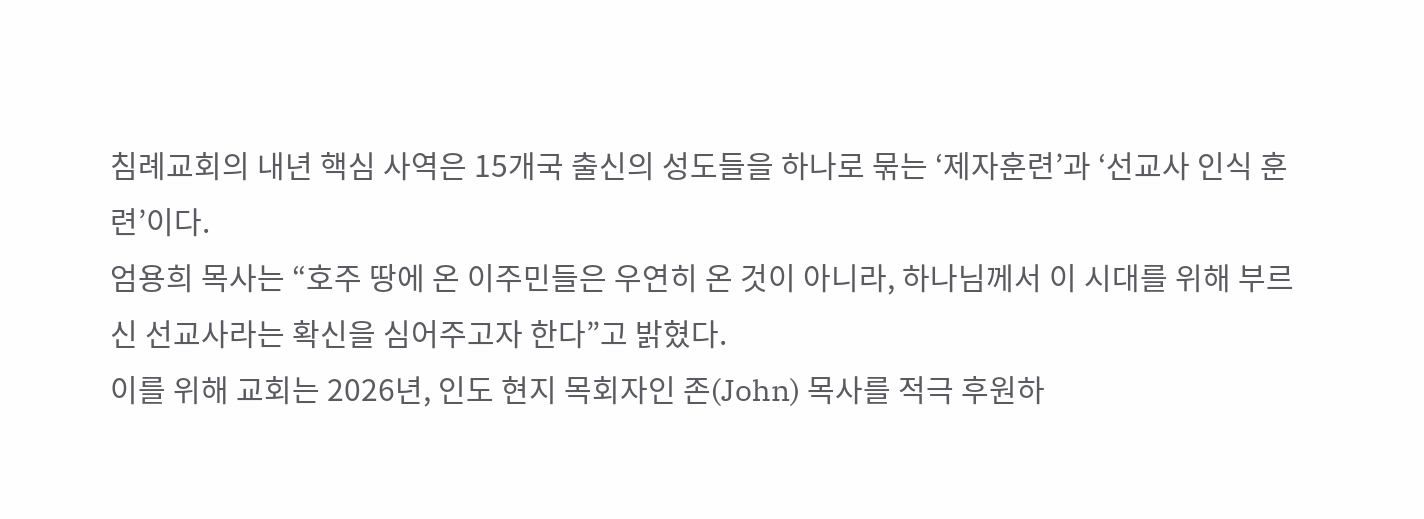침례교회의 내년 핵심 사역은 15개국 출신의 성도들을 하나로 묶는 ‘제자훈련’과 ‘선교사 인식 훈련’이다.
엄용희 목사는 “호주 땅에 온 이주민들은 우연히 온 것이 아니라, 하나님께서 이 시대를 위해 부르신 선교사라는 확신을 심어주고자 한다”고 밝혔다.
이를 위해 교회는 2026년, 인도 현지 목회자인 존(John) 목사를 적극 후원하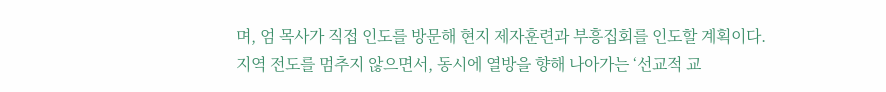며, 엄 목사가 직접 인도를 방문해 현지 제자훈련과 부흥집회를 인도할 계획이다.
지역 전도를 멈추지 않으면서, 동시에 열방을 향해 나아가는 ‘선교적 교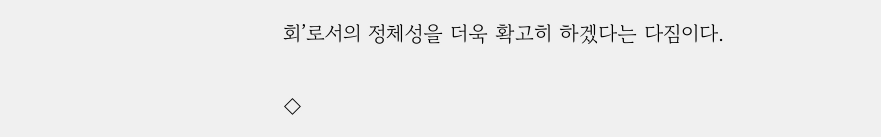회’로서의 정체성을 더욱 확고히 하겠다는 다짐이다.

◇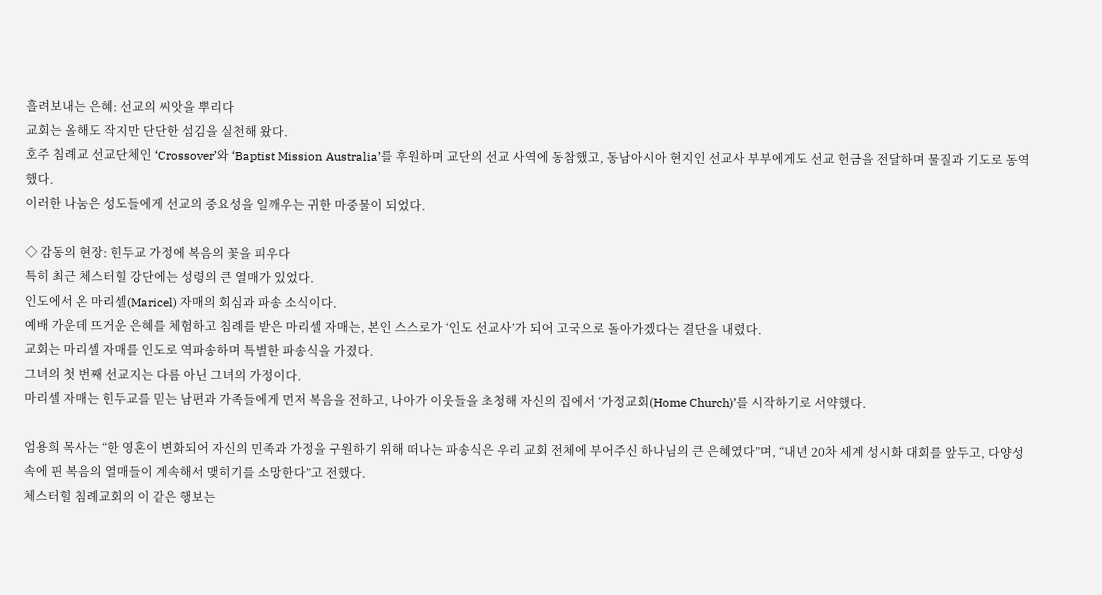흘려보내는 은혜: 선교의 씨앗을 뿌리다
교회는 올해도 작지만 단단한 섬김을 실천해 왔다.
호주 침례교 선교단체인 ‘Crossover’와 ‘Baptist Mission Australia’를 후원하며 교단의 선교 사역에 동참했고, 동남아시아 현지인 선교사 부부에게도 선교 헌금을 전달하며 물질과 기도로 동역했다.
이러한 나눔은 성도들에게 선교의 중요성을 일깨우는 귀한 마중물이 되었다.

◇ 감동의 현장: 힌두교 가정에 복음의 꽃을 피우다
특히 최근 체스터힐 강단에는 성령의 큰 열매가 있었다.
인도에서 온 마리셀(Maricel) 자매의 회심과 파송 소식이다.
예배 가운데 뜨거운 은혜를 체험하고 침례를 받은 마리셀 자매는, 본인 스스로가 ‘인도 선교사’가 되어 고국으로 돌아가겠다는 결단을 내렸다.
교회는 마리셀 자매를 인도로 역파송하며 특별한 파송식을 가졌다.
그녀의 첫 번째 선교지는 다름 아닌 그녀의 가정이다.
마리셀 자매는 힌두교를 믿는 남편과 가족들에게 먼저 복음을 전하고, 나아가 이웃들을 초청해 자신의 집에서 ‘가정교회(Home Church)’를 시작하기로 서약했다.

엄용희 목사는 “한 영혼이 변화되어 자신의 민족과 가정을 구원하기 위해 떠나는 파송식은 우리 교회 전체에 부어주신 하나님의 큰 은혜였다”며, “내년 20차 세계 성시화 대회를 앞두고, 다양성 속에 핀 복음의 열매들이 계속해서 맺히기를 소망한다”고 전했다.
체스터힐 침례교회의 이 같은 행보는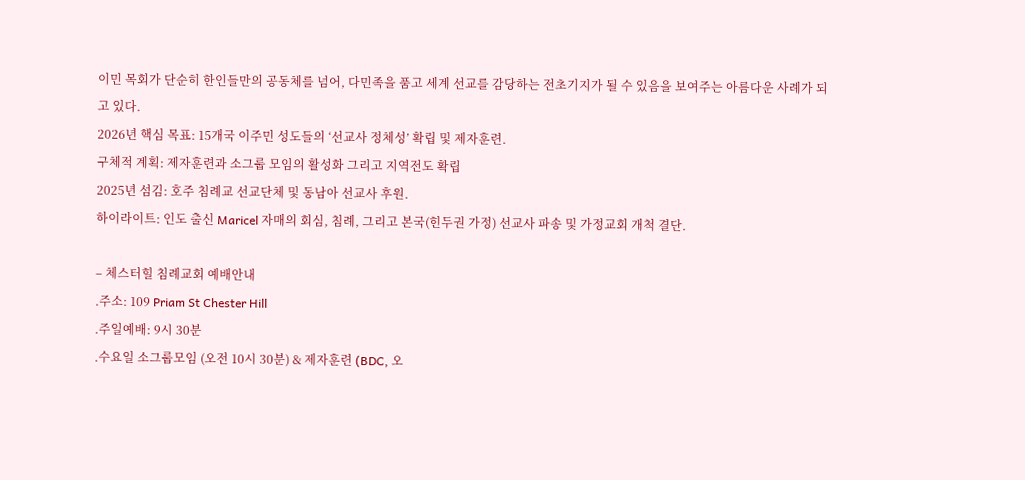이민 목회가 단순히 한인들만의 공동체를 넘어, 다민족을 품고 세계 선교를 감당하는 전초기지가 될 수 있음을 보여주는 아름다운 사례가 되고 있다.
2026년 핵심 목표: 15개국 이주민 성도들의 ‘선교사 정체성’ 확립 및 제자훈련.
구체적 계획: 제자훈련과 소그룹 모임의 활성화 그리고 지역전도 확립
2025년 섬김: 호주 침례교 선교단체 및 동남아 선교사 후원.
하이라이트: 인도 출신 Maricel 자매의 회심, 침례, 그리고 본국(힌두권 가정) 선교사 파송 및 가정교회 개척 결단.

– 체스터힐 침례교회 예배안내
.주소: 109 Priam St Chester Hill
.주일예배: 9시 30분
.수요일 소그룹모임 (오전 10시 30분) & 제자훈련 (BDC, 오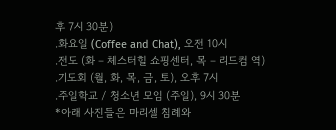후 7시 30분)
.화요일 (Coffee and Chat), 오전 10시
.전도 (화 – 체스터힐 쇼핑센터, 목 – 리드컴 역)
.기도회 (월, 화, 목, 금, 토), 오후 7시
.주일학교 / 청소년 모임 (주일), 9시 30분
*아래 사진들은 마리셀 침례와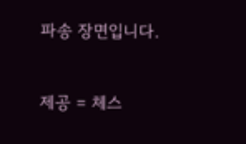파송 장면입니다.


제공 = 체스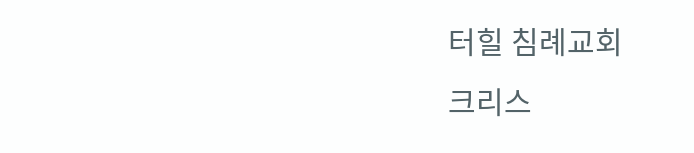터힐 침례교회
크리스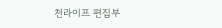천라이프 편집부